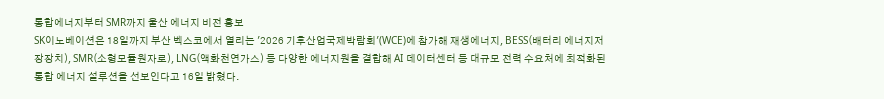통합에너지부터 SMR까지 울산 에너지 비전 홍보
SK이노베이션은 18일까지 부산 벡스코에서 열리는 '2026 기후산업국제박람회'(WCE)에 참가해 재생에너지, BESS(배터리 에너지저장장치), SMR(소형모듈원자로), LNG(액화천연가스) 등 다양한 에너지원을 결합해 AI 데이터센터 등 대규모 전력 수요처에 최적화된 통합 에너지 설루션을 선보인다고 16일 밝혔다.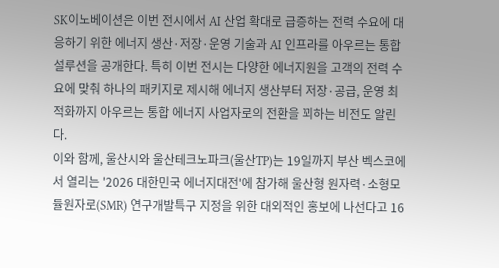SK이노베이션은 이번 전시에서 AI 산업 확대로 급증하는 전력 수요에 대응하기 위한 에너지 생산·저장·운영 기술과 AI 인프라를 아우르는 통합 설루션을 공개한다. 특히 이번 전시는 다양한 에너지원을 고객의 전력 수요에 맞춰 하나의 패키지로 제시해 에너지 생산부터 저장·공급, 운영 최적화까지 아우르는 통합 에너지 사업자로의 전환을 꾀하는 비전도 알린다.
이와 함께, 울산시와 울산테크노파크(울산TP)는 19일까지 부산 벡스코에서 열리는 '2026 대한민국 에너지대전'에 참가해 울산형 원자력·소형모듈원자로(SMR) 연구개발특구 지정을 위한 대외적인 홍보에 나선다고 16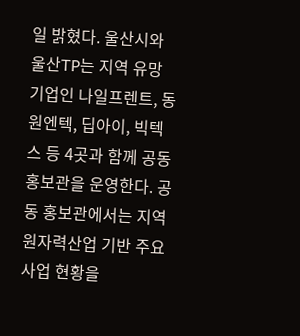일 밝혔다. 울산시와 울산TP는 지역 유망 기업인 나일프렌트, 동원엔텍, 딥아이, 빅텍스 등 4곳과 함께 공동 홍보관을 운영한다. 공동 홍보관에서는 지역 원자력산업 기반 주요 사업 현황을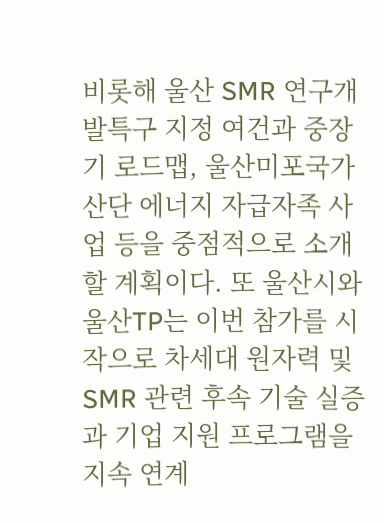비롯해 울산 SMR 연구개발특구 지정 여건과 중장기 로드맵, 울산미포국가산단 에너지 자급자족 사업 등을 중점적으로 소개할 계획이다. 또 울산시와 울산TP는 이번 참가를 시작으로 차세대 원자력 및 SMR 관련 후속 기술 실증과 기업 지원 프로그램을 지속 연계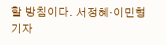할 방침이다. 서정혜·이민형기자